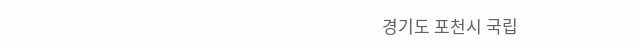경기도 포천시 국립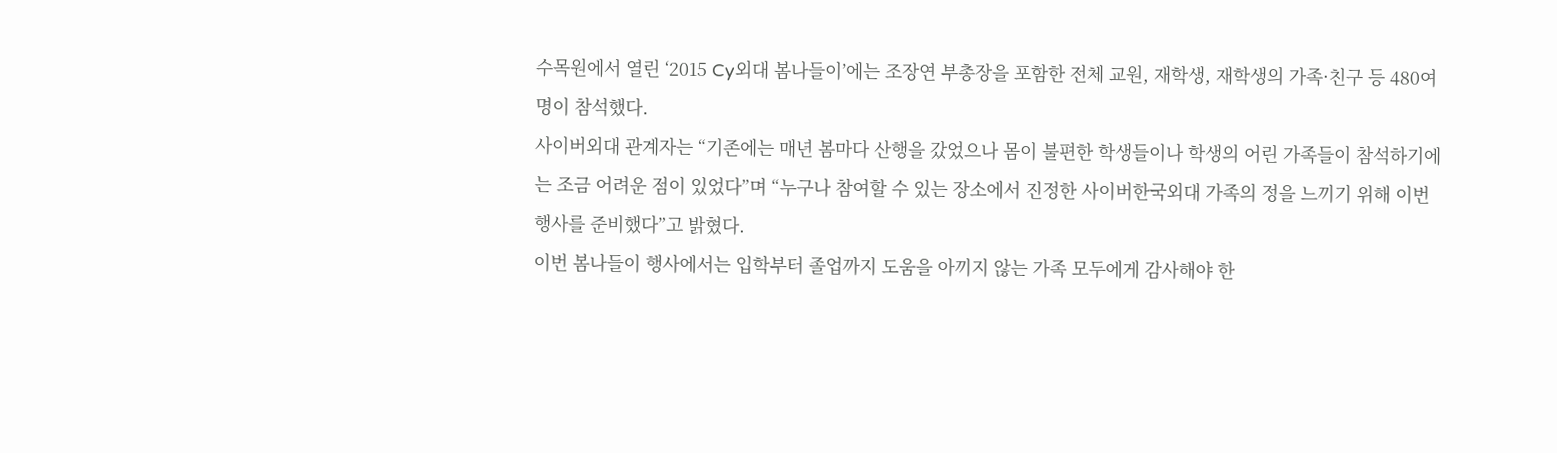수목원에서 열린 ‘2015 Cy외대 봄나들이’에는 조장연 부총장을 포함한 전체 교원, 재학생, 재학생의 가족·친구 등 480여명이 참석했다.
사이버외대 관계자는 “기존에는 매년 봄마다 산행을 갔었으나 몸이 불편한 학생들이나 학생의 어린 가족들이 참석하기에는 조금 어려운 점이 있었다”며 “누구나 참여할 수 있는 장소에서 진정한 사이버한국외대 가족의 정을 느끼기 위해 이번 행사를 준비했다”고 밝혔다.
이번 봄나들이 행사에서는 입학부터 졸업까지 도움을 아끼지 않는 가족 모두에게 감사해야 한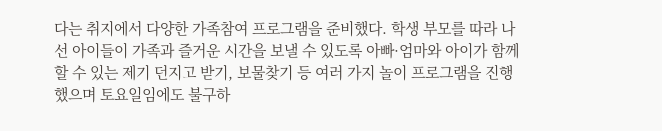다는 취지에서 다양한 가족참여 프로그램을 준비했다. 학생 부모를 따라 나선 아이들이 가족과 즐거운 시간을 보낼 수 있도록 아빠·엄마와 아이가 함께 할 수 있는 제기 던지고 받기, 보물찾기 등 여러 가지 놀이 프로그램을 진행했으며 토요일임에도 불구하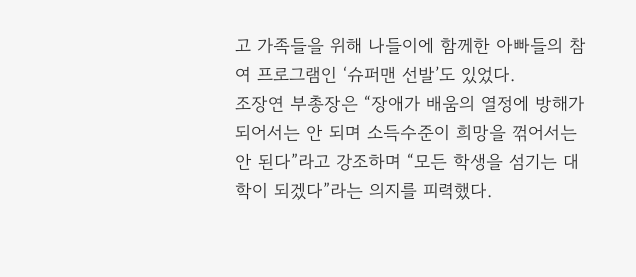고 가족들을 위해 나들이에 함께한 아빠들의 참여 프로그램인 ‘슈퍼맨 선발’도 있었다.
조장연 부총장은 “장애가 배움의 열정에 방해가 되어서는 안 되며 소득수준이 희망을 꺾어서는 안 된다”라고 강조하며 “모든 학생을 섬기는 대학이 되겠다”라는 의지를 피력했다.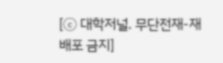[ⓒ 대학저널. 무단전재-재배포 금지]